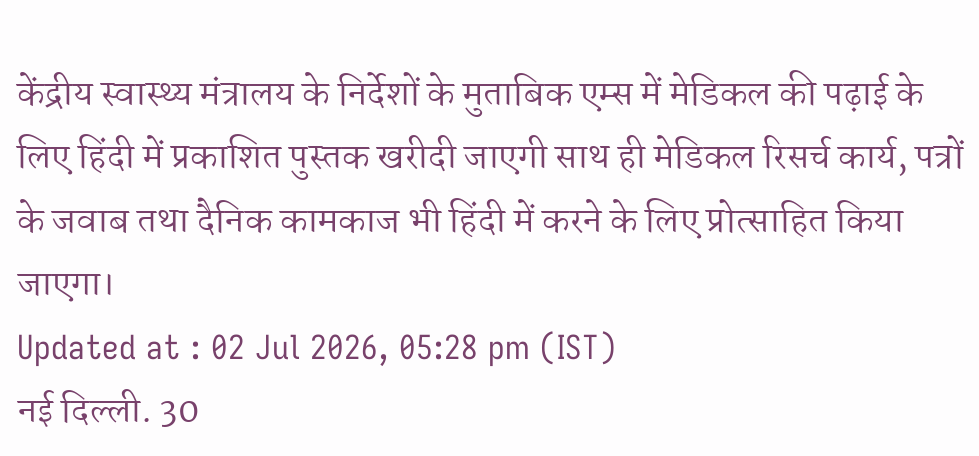केंद्रीय स्वास्थ्य मंत्रालय के निर्देशों के मुताबिक एम्स में मेडिकल की पढ़ाई के लिए हिंदी में प्रकाशित पुस्तक खरीदी जाएगी साथ ही मेडिकल रिसर्च कार्य, पत्रों के जवाब तथा दैनिक कामकाज भी हिंदी में करने के लिए प्रोत्साहित किया जाएगा।
Updated at : 02 Jul 2026, 05:28 pm (IST)
नई दिल्ली. 30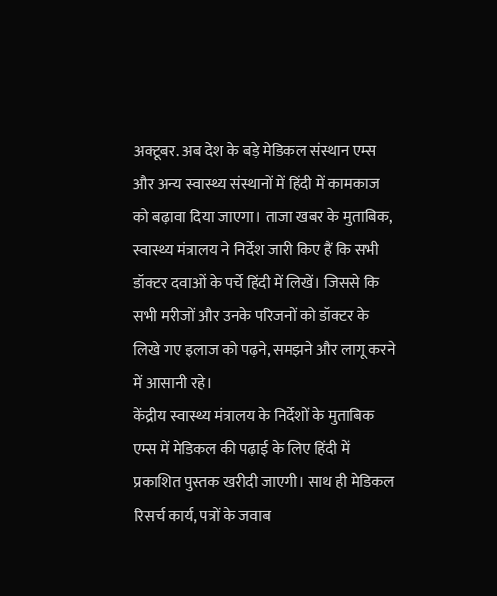अक्टूबर. अब देश के बड़े मेडिकल संस्थान एम्स और अन्य स्वास्थ्य संस्थानों में हिंदी में कामकाज को बढ़ावा दिया जाएगा। ताजा खबर के मुताबिक, स्वास्थ्य मंत्रालय ने निर्देश जारी किए हैं कि सभी डॉक्टर दवाओं के पर्चे हिंदी में लिखें। जिससे कि सभी मरीजों और उनके परिजनों को डॉक्टर के लिखे गए इलाज को पढ़ने, समझने और लागू करने में आसानी रहे।
केंद्रीय स्वास्थ्य मंत्रालय के निर्देशों के मुताबिक एम्स में मेडिकल की पढ़ाई के लिए हिंदी में प्रकाशित पुस्तक खरीदी जाएगी। साथ ही मेडिकल रिसर्च कार्य, पत्रों के जवाब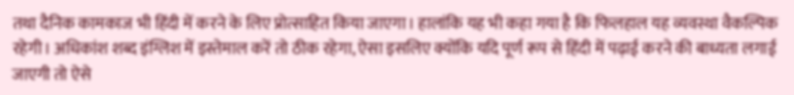तथा दैनिक कामकाज भी हिंदी में करने के लिए प्रोत्साहित किया जाएगा। हालांकि यह भी कहा गया है कि फिलहाल यह व्यवस्था वैकल्पिक रहेगी। अधिकांश शब्द इंग्लिश में इस्तेमाल करें तो ठीक रहेगा, ऐसा इसलिए क्योंकि यदि पूर्ण रूप से हिंदी में पढ़ाई करने की बाध्यता लगाई जाएगी तो ऐसे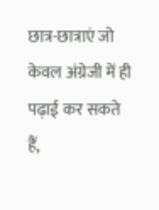छात्र-छात्राएं जो केवल अंग्रेजी में ही पढ़ाई कर सकते हैं,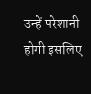उन्हें परेशानी होगी इसलिए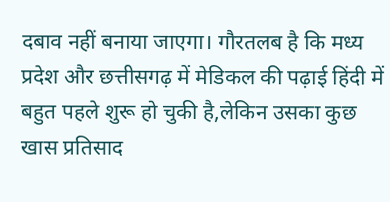दबाव नहीं बनाया जाएगा। गौरतलब है कि मध्य प्रदेश और छत्तीसगढ़ में मेडिकल की पढ़ाई हिंदी में बहुत पहले शुरू हो चुकी है,लेकिन उसका कुछ खास प्रतिसाद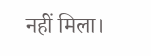नहीं मिला।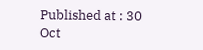Published at : 30 Oct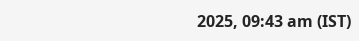2025, 09:43 am (IST)